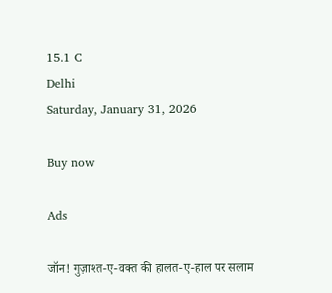15.1 C
Delhi
Saturday, January 31, 2026

Buy now

Ads

जॉन! गुज़ाश्त-ए-वक्त की हालत-ए-हाल पर सलाम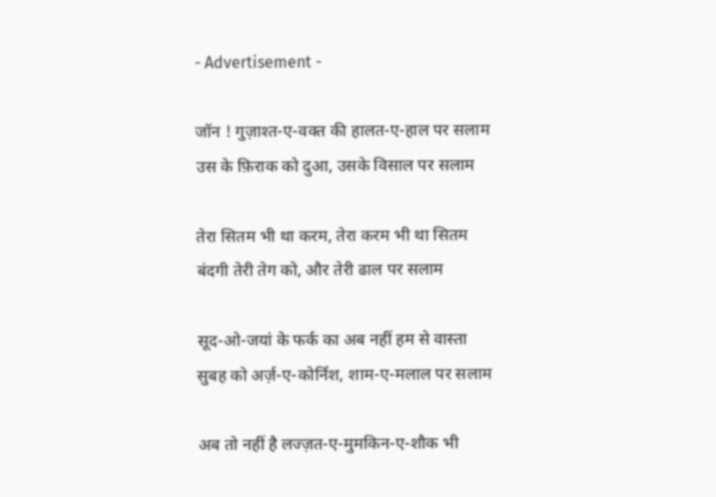- Advertisement -

जॉन ! गुज़ाश्त-ए-वक्त की हालत-ए-हाल पर सलाम
उस के फ़िराक को दुआ, उसके विसाल पर सलाम

तेरा सितम भी था करम, तेरा करम भी था सितम
बंदगी तेरी तेग को, और तेरी ढाल पर सलाम

सूद-ओ-जयां के फर्क का अब नहीं हम से वास्ता
सुबह को अर्ज़-ए-कोर्निश, शाम-ए-मलाल पर सलाम

अब तो नहीं है लज्ज़त-ए-मुमकिन-ए-शौक भी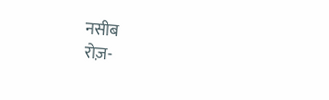नसीब
रोज़-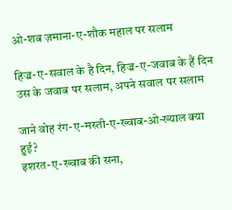ओ-शब ज़माना-ए-शौक महाल पर सलाम

हिज्र-ए-सवाल के है दिन, हिज्र-ए-जवाब के हैं दिन
उस के जवाब पर सलाम, अपने सवाल पर सलाम

जाने वोह रंग-ए-मस्ती-ए-ख्वाब-ओ-ख्याल क्या हुई?
इशरत-ए-ख्वाब की सना,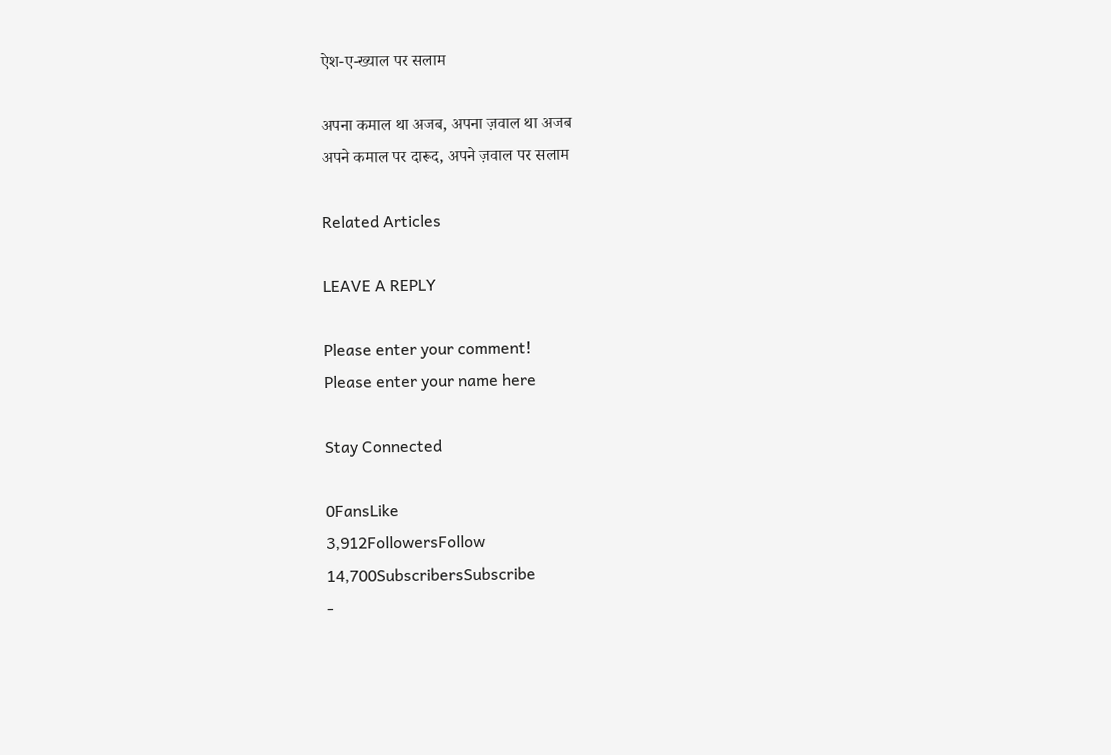ऐश-ए-ख्याल पर सलाम

अपना कमाल था अजब, अपना ज़वाल था अजब
अपने कमाल पर दारूद, अपने ज़वाल पर सलाम

Related Articles

LEAVE A REPLY

Please enter your comment!
Please enter your name here

Stay Connected

0FansLike
3,912FollowersFollow
14,700SubscribersSubscribe
-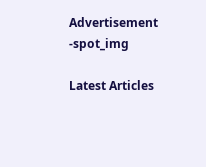Advertisement -spot_img

Latest Articles